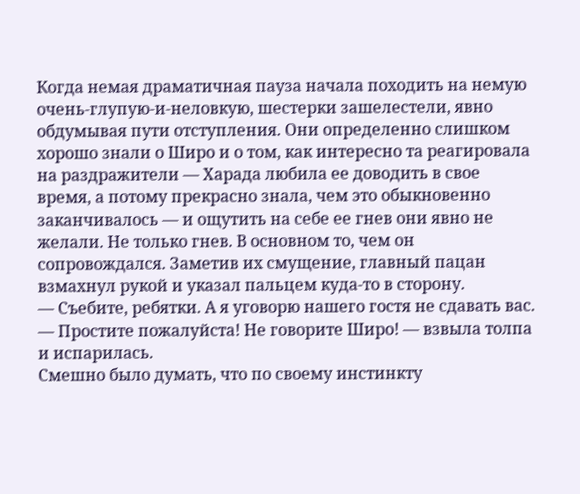Когда немая драматичная пауза начала походить на немую очень-глупую-и-неловкую, шестерки зашелестели, явно обдумывая пути отступления. Они определенно слишком хорошо знали о Широ и о том, как интересно та реагировала на раздражители — Харада любила ее доводить в свое время, а потому прекрасно знала, чем это обыкновенно заканчивалось — и ощутить на себе ее гнев они явно не желали. Не только гнев. В основном то, чем он сопровождался. Заметив их смущение, главный пацан взмахнул рукой и указал пальцем куда-то в сторону.
— Съебите, ребятки. А я уговорю нашего гостя не сдавать вас.
— Простите пожалуйста! Не говорите Широ! — взвыла толпа и испарилась.
Смешно было думать, что по своему инстинкту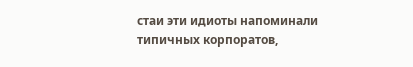стаи эти идиоты напоминали типичных корпоратов,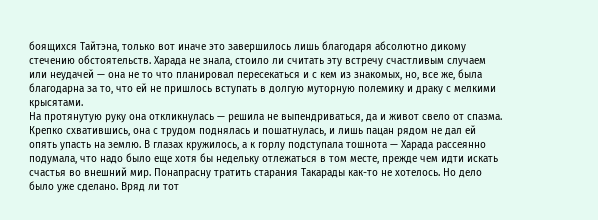боящихся Тайтэна, только вот иначе это завершилось лишь благодаря абсолютно дикому стечению обстоятельств. Харада не знала, стоило ли считать эту встречу счастливым случаем или неудачей — она не то что планировал пересекаться и с кем из знакомых, но, все же, была благодарна за то, что ей не пришлось вступать в долгую муторную полемику и драку с мелкими крысятами.
На протянутую руку она откликнулась — решила не выпендриваться, да и живот свело от спазма. Крепко схватившись, она с трудом поднялась и пошатнулась, и лишь пацан рядом не дал ей опять упасть на землю. В глазах кружилось, а к горлу подступала тошнота — Харада рассеянно подумала, что надо было еще хотя бы недельку отлежаться в том месте, прежде чем идти искать счастья во внешний мир. Понапрасну тратить старания Такарады как-то не хотелось. Но дело было уже сделано. Вряд ли тот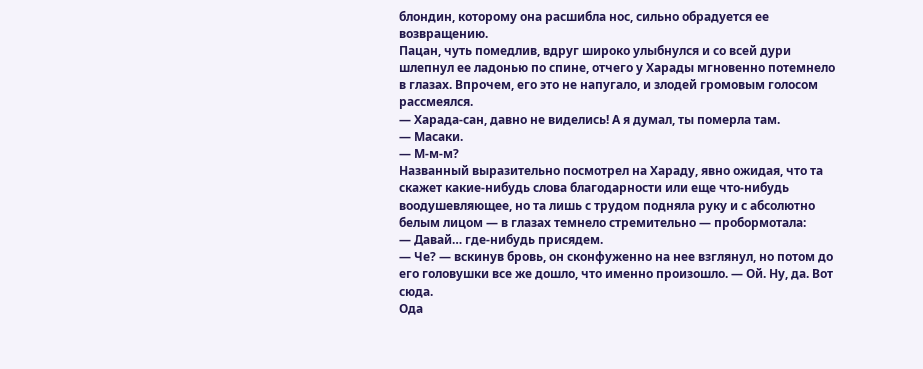блондин, которому она расшибла нос, сильно обрадуется ее возвращению.
Пацан, чуть помедлив, вдруг широко улыбнулся и со всей дури шлепнул ее ладонью по спине, отчего у Харады мгновенно потемнело в глазах. Впрочем, его это не напугало, и злодей громовым голосом рассмеялся.
— Харада-сан, давно не виделись! А я думал, ты померла там.
— Масаки.
— М-м-м?
Названный выразительно посмотрел на Хараду, явно ожидая, что та скажет какие-нибудь слова благодарности или еще что-нибудь воодушевляющее, но та лишь с трудом подняла руку и с абсолютно белым лицом — в глазах темнело стремительно — пробормотала:
— Давай… где-нибудь присядем.
— Че? — вскинув бровь, он сконфуженно на нее взглянул, но потом до его головушки все же дошло, что именно произошло. — Ой. Ну, да. Вот сюда.
Ода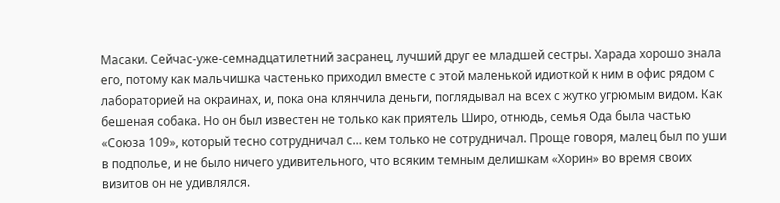Масаки. Сейчас-уже-семнадцатилетний засранец, лучший друг ее младшей сестры. Харада хорошо знала его, потому как мальчишка частенько приходил вместе с этой маленькой идиоткой к ним в офис рядом с лабораторией на окраинах, и, пока она клянчила деньги, поглядывал на всех с жутко угрюмым видом. Как бешеная собака. Но он был известен не только как приятель Широ, отнюдь, семья Ода была частью «Союза 109», который тесно сотрудничал с… кем только не сотрудничал. Проще говоря, малец был по уши в подполье, и не было ничего удивительного, что всяким темным делишкам «Хорин» во время своих визитов он не удивлялся.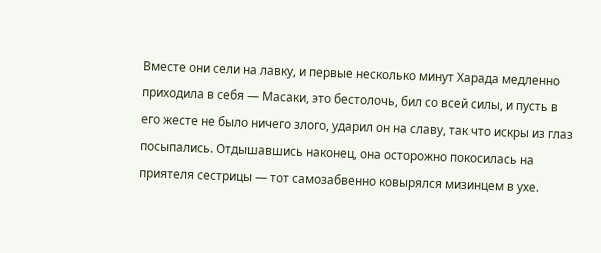Вместе они сели на лавку, и первые несколько минут Харада медленно приходила в себя — Масаки, это бестолочь, бил со всей силы, и пусть в его жесте не было ничего злого, ударил он на славу, так что искры из глаз посыпались. Отдышавшись наконец, она осторожно покосилась на приятеля сестрицы — тот самозабвенно ковырялся мизинцем в ухе.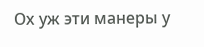Ох уж эти манеры у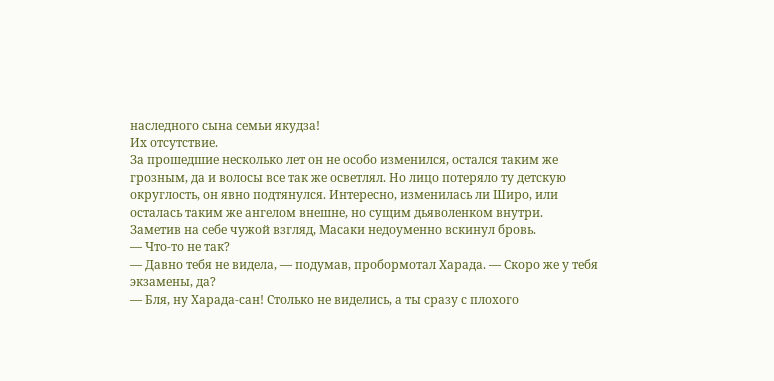наследного сына семьи якудза!
Их отсутствие.
За прошедшие несколько лет он не особо изменился, остался таким же грозным, да и волосы все так же осветлял. Но лицо потеряло ту детскую округлость, он явно подтянулся. Интересно, изменилась ли Широ, или осталась таким же ангелом внешне, но сущим дьяволенком внутри.
Заметив на себе чужой взгляд, Масаки недоуменно вскинул бровь.
— Что-то не так?
— Давно тебя не видела, — подумав, пробормотал Харада. — Скоро же у тебя экзамены, да?
— Бля, ну Харада-сан! Столько не виделись, а ты сразу с плохого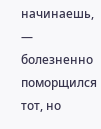начинаешь, — болезненно поморщился тот, но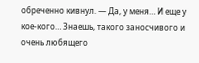обреченно кивнул. — Да, у меня… И еще у кое-кого… Знаешь, такого заносчивого и очень любящего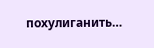похулиганить…